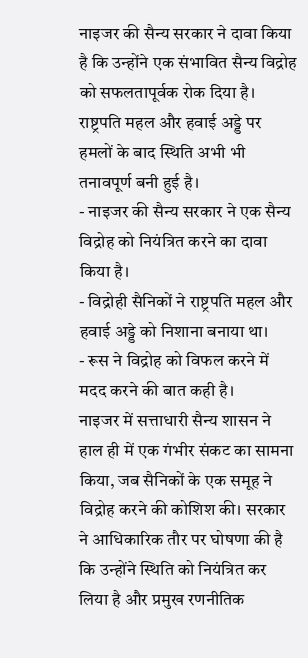नाइजर की सैन्य सरकार ने दावा किया है कि उन्होंने एक संभावित सैन्य विद्रोह को सफलतापूर्वक रोक दिया है। राष्ट्रपति महल और हवाई अड्डे पर हमलों के बाद स्थिति अभी भी तनावपूर्ण बनी हुई है।
- नाइजर की सैन्य सरकार ने एक सैन्य विद्रोह को नियंत्रित करने का दावा किया है।
- विद्रोही सैनिकों ने राष्ट्रपति महल और हवाई अड्डे को निशाना बनाया था।
- रूस ने विद्रोह को विफल करने में मदद करने की बात कही है।
नाइजर में सत्ताधारी सैन्य शासन ने हाल ही में एक गंभीर संकट का सामना किया, जब सैनिकों के एक समूह ने विद्रोह करने की कोशिश की। सरकार ने आधिकारिक तौर पर घोषणा की है कि उन्होंने स्थिति को नियंत्रित कर लिया है और प्रमुख रणनीतिक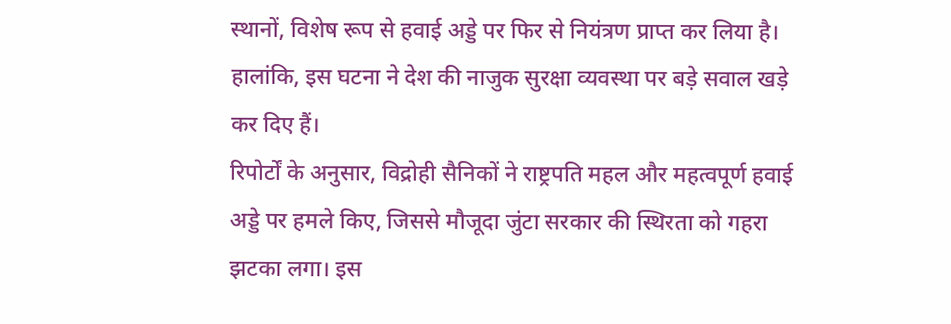स्थानों, विशेष रूप से हवाई अड्डे पर फिर से नियंत्रण प्राप्त कर लिया है। हालांकि, इस घटना ने देश की नाजुक सुरक्षा व्यवस्था पर बड़े सवाल खड़े कर दिए हैं।
रिपोर्टों के अनुसार, विद्रोही सैनिकों ने राष्ट्रपति महल और महत्वपूर्ण हवाई अड्डे पर हमले किए, जिससे मौजूदा जुंटा सरकार की स्थिरता को गहरा झटका लगा। इस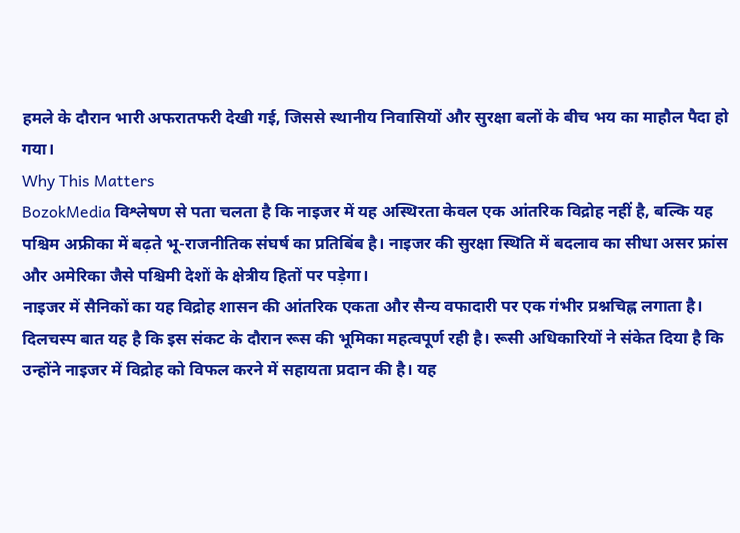हमले के दौरान भारी अफरातफरी देखी गई, जिससे स्थानीय निवासियों और सुरक्षा बलों के बीच भय का माहौल पैदा हो गया।
Why This Matters
BozokMedia विश्लेषण से पता चलता है कि नाइजर में यह अस्थिरता केवल एक आंतरिक विद्रोह नहीं है, बल्कि यह पश्चिम अफ्रीका में बढ़ते भू-राजनीतिक संघर्ष का प्रतिबिंब है। नाइजर की सुरक्षा स्थिति में बदलाव का सीधा असर फ्रांस और अमेरिका जैसे पश्चिमी देशों के क्षेत्रीय हितों पर पड़ेगा।
नाइजर में सैनिकों का यह विद्रोह शासन की आंतरिक एकता और सैन्य वफादारी पर एक गंभीर प्रश्नचिह्न लगाता है।
दिलचस्प बात यह है कि इस संकट के दौरान रूस की भूमिका महत्वपूर्ण रही है। रूसी अधिकारियों ने संकेत दिया है कि उन्होंने नाइजर में विद्रोह को विफल करने में सहायता प्रदान की है। यह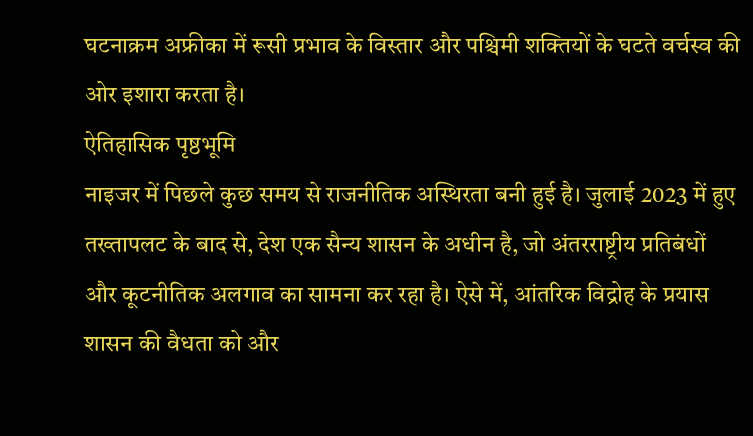घटनाक्रम अफ्रीका में रूसी प्रभाव के विस्तार और पश्चिमी शक्तियों के घटते वर्चस्व की ओर इशारा करता है।
ऐतिहासिक पृष्ठभूमि
नाइजर में पिछले कुछ समय से राजनीतिक अस्थिरता बनी हुई है। जुलाई 2023 में हुए तख्तापलट के बाद से, देश एक सैन्य शासन के अधीन है, जो अंतरराष्ट्रीय प्रतिबंधों और कूटनीतिक अलगाव का सामना कर रहा है। ऐसे में, आंतरिक विद्रोह के प्रयास शासन की वैधता को और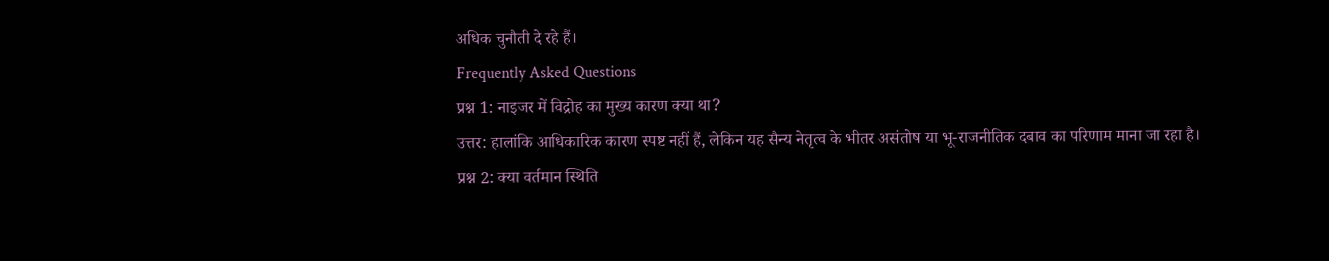अधिक चुनौती दे रहे हैं।
Frequently Asked Questions
प्रश्न 1: नाइजर में विद्रोह का मुख्य कारण क्या था?
उत्तर: हालांकि आधिकारिक कारण स्पष्ट नहीं हैं, लेकिन यह सैन्य नेतृत्व के भीतर असंतोष या भू-राजनीतिक दबाव का परिणाम माना जा रहा है।
प्रश्न 2: क्या वर्तमान स्थिति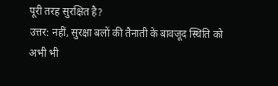पूरी तरह सुरक्षित है?
उत्तर: नहीं, सुरक्षा बलों की तैनाती के बावजूद स्थिति को अभी भी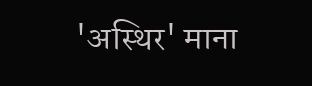'अस्थिर' माना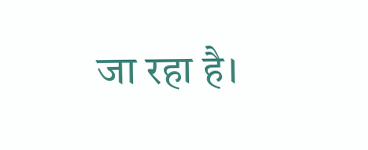जा रहा है।